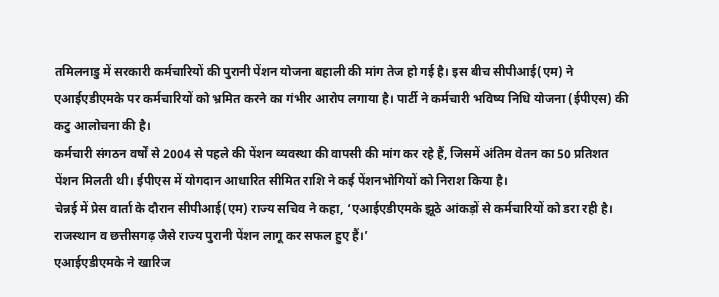तमिलनाडु में सरकारी कर्मचारियों की पुरानी पेंशन योजना बहाली की मांग तेज हो गई है। इस बीच सीपीआई(एम) ने एआईएडीएमके पर कर्मचारियों को भ्रमित करने का गंभीर आरोप लगाया है। पार्टी ने कर्मचारी भविष्य निधि योजना (ईपीएस) की कटु आलोचना की है।
कर्मचारी संगठन वर्षों से 2004 से पहले की पेंशन व्यवस्था की वापसी की मांग कर रहे हैं, जिसमें अंतिम वेतन का 50 प्रतिशत पेंशन मिलती थी। ईपीएस में योगदान आधारित सीमित राशि ने कई पेंशनभोगियों को निराश किया है।
चेन्नई में प्रेस वार्ता के दौरान सीपीआई(एम) राज्य सचिव ने कहा, ‘एआईएडीएमके झूठे आंकड़ों से कर्मचारियों को डरा रही है। राजस्थान व छत्तीसगढ़ जैसे राज्य पुरानी पेंशन लागू कर सफल हुए हैं।’
एआईएडीएमके ने खारिज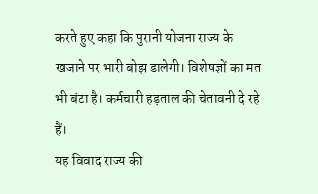करते हुए कहा कि पुरानी योजना राज्य के खजाने पर भारी बोझ डालेगी। विशेषज्ञों का मत भी बंटा है। कर्मचारी हड़ताल की चेतावनी दे रहे हैं।
यह विवाद राज्य की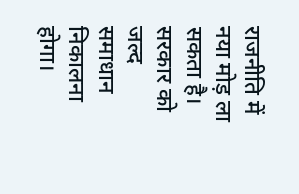राजनीति में नया मोड़ ला सकता है। सरकार को जल्द समाधान निकालना होगा।